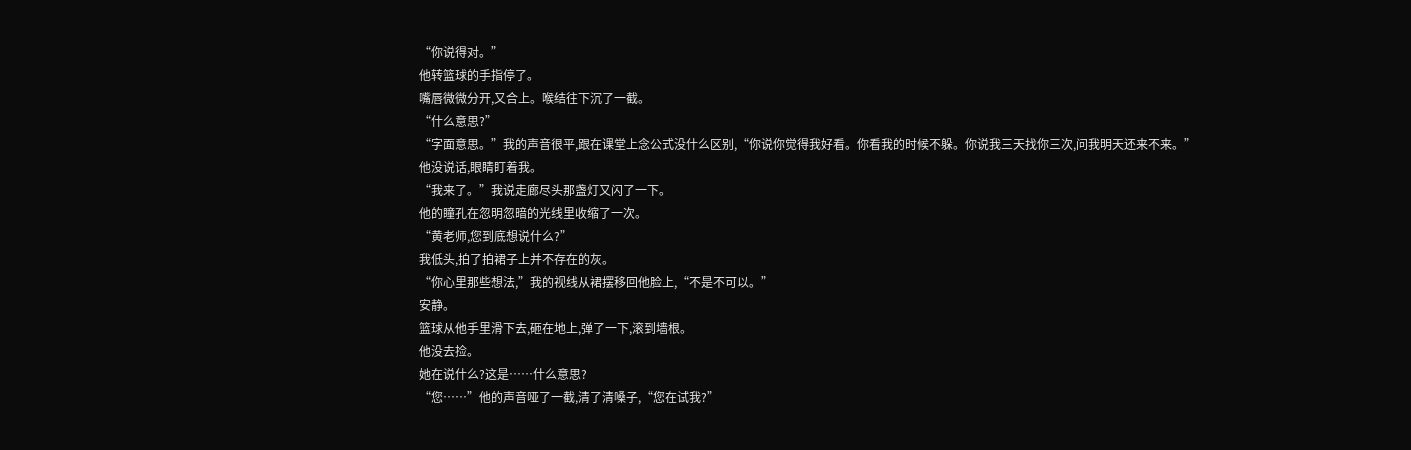“你说得对。”
他转篮球的手指停了。
嘴唇微微分开,又合上。喉结往下沉了一截。
“什么意思?”
“字面意思。”我的声音很平,跟在课堂上念公式没什么区别,“你说你觉得我好看。你看我的时候不躲。你说我三天找你三次,问我明天还来不来。”
他没说话,眼睛盯着我。
“我来了。”我说走廊尽头那盏灯又闪了一下。
他的瞳孔在忽明忽暗的光线里收缩了一次。
“黄老师,您到底想说什么?”
我低头,拍了拍裙子上并不存在的灰。
“你心里那些想法,”我的视线从裙摆移回他脸上,“不是不可以。”
安静。
篮球从他手里滑下去,砸在地上,弹了一下,滚到墙根。
他没去捡。
她在说什么?这是……什么意思?
“您……”他的声音哑了一截,清了清嗓子,“您在试我?”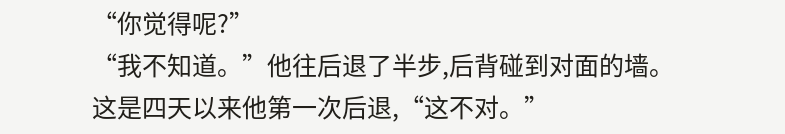“你觉得呢?”
“我不知道。”他往后退了半步,后背碰到对面的墙。
这是四天以来他第一次后退,“这不对。”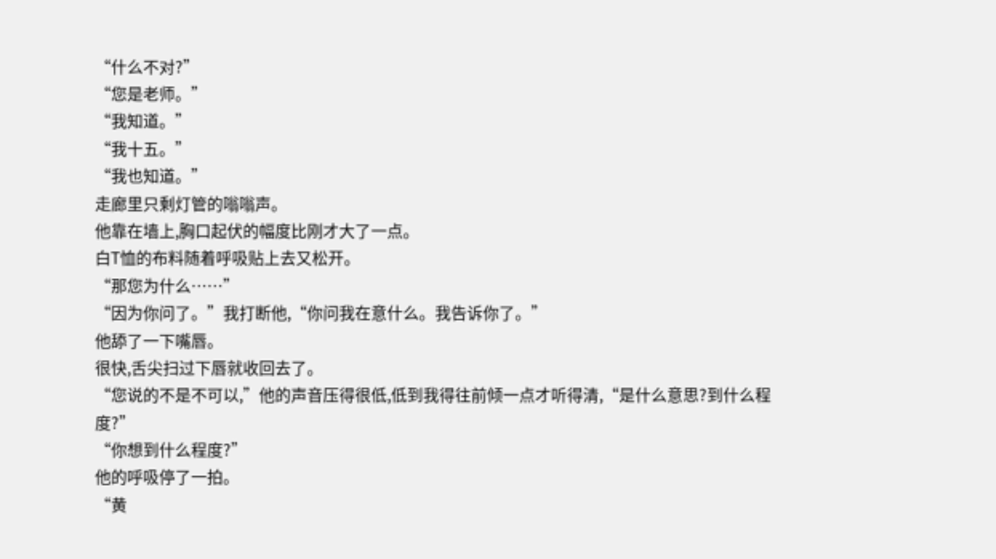“什么不对?”
“您是老师。”
“我知道。”
“我十五。”
“我也知道。”
走廊里只剩灯管的嗡嗡声。
他靠在墙上,胸口起伏的幅度比刚才大了一点。
白T恤的布料随着呼吸贴上去又松开。
“那您为什么……”
“因为你问了。”我打断他,“你问我在意什么。我告诉你了。”
他舔了一下嘴唇。
很快,舌尖扫过下唇就收回去了。
“您说的不是不可以,”他的声音压得很低,低到我得往前倾一点才听得清,“是什么意思?到什么程度?”
“你想到什么程度?”
他的呼吸停了一拍。
“黄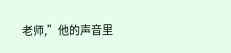老师,”他的声音里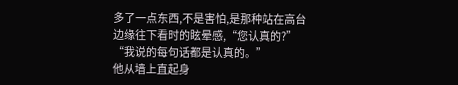多了一点东西,不是害怕,是那种站在高台边缘往下看时的眩晕感,“您认真的?”
“我说的每句话都是认真的。”
他从墙上直起身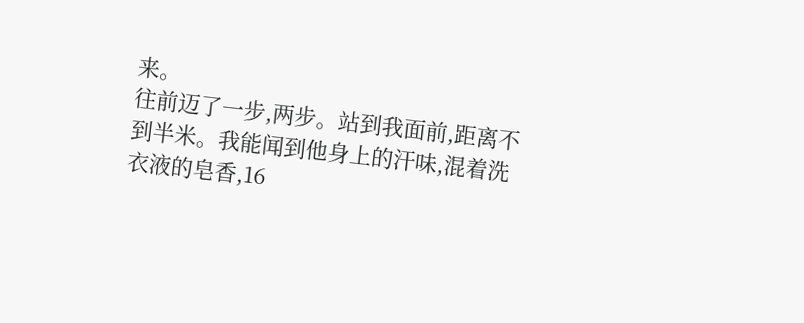来。
往前迈了一步,两步。站到我面前,距离不到半米。我能闻到他身上的汗味,混着洗衣液的皂香,16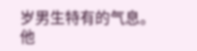岁男生特有的气息。
他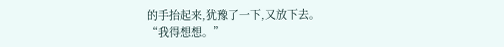的手抬起来,犹豫了一下,又放下去。
“我得想想。”